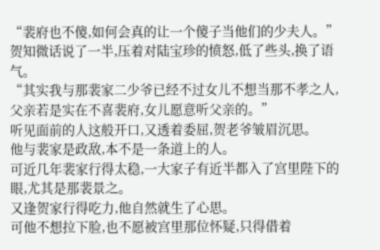“裴府也不傻,如何会真的让一个傻子当他们的少夫人。”
贺知微话说了一半,压着对陆宝珍的愤怒,低了些头,换了语气。
“其实我与那裴家二少爷已经不过女儿不想当那不孝之人,父亲若是实在不喜裴府,女儿愿意听父亲的。”
听见面前的人这般开口,又透着委屈,贺老爷皱眉沉思。
他与裴家是政敌,本不是一条道上的人。
可近几年裴家行得太稳,一大家子有近半都入了宫里陛下的眼,尤其是那裴景之。
又逢贺家行得吃力,他自然就生了心思。
可他不想拉下脸,也不愿被宫里那位怀疑,只得借着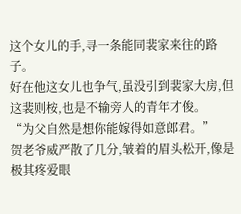这个女儿的手,寻一条能同裴家来往的路子。
好在他这女儿也争气,虽没引到裴家大房,但这裴则桉,也是不输旁人的青年才俊。
“为父自然是想你能嫁得如意郎君。”
贺老爷威严散了几分,皱着的眉头松开,像是极其疼爱眼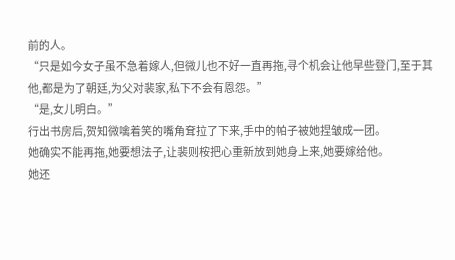前的人。
“只是如今女子虽不急着嫁人,但微儿也不好一直再拖,寻个机会让他早些登门,至于其他,都是为了朝廷,为父对裴家,私下不会有恩怨。”
“是,女儿明白。”
行出书房后,贺知微噙着笑的嘴角耷拉了下来,手中的帕子被她捏皱成一团。
她确实不能再拖,她要想法子,让裴则桉把心重新放到她身上来,她要嫁给他。
她还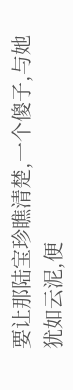要让那陆宝珍瞧清楚,一个傻子,与她犹如云泥,便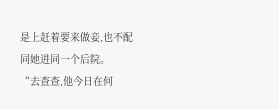是上赶着要来做妾,也不配同她进同一个后院。
“去查查,他今日在何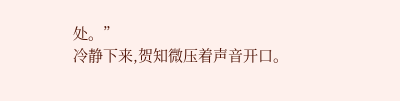处。”
冷静下来,贺知微压着声音开口。